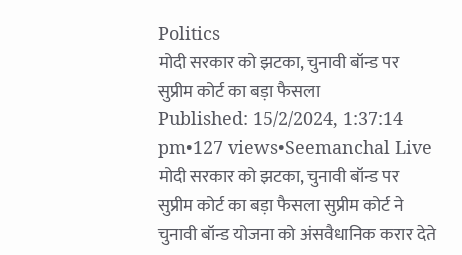Politics
मोदी सरकार को झटका, चुनावी बॉन्ड पर सुप्रीम कोर्ट का बड़ा फैसला
Published: 15/2/2024, 1:37:14 pm•127 views•Seemanchal Live
मोदी सरकार को झटका, चुनावी बॉन्ड पर सुप्रीम कोर्ट का बड़ा फैसला सुप्रीम कोर्ट ने चुनावी बॉन्ड योजना को अंसवैधानिक करार देते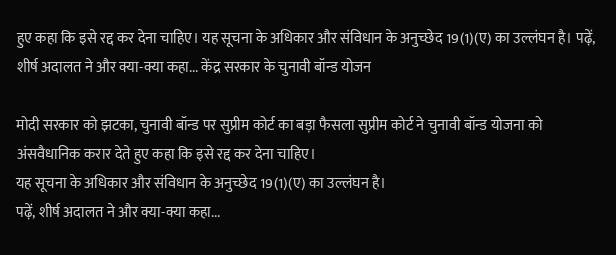हुए कहा कि इसे रद्द कर देना चाहिए। यह सूचना के अधिकार और संविधान के अनुच्छेद 19(1)(ए) का उल्लंघन है। पढ़ें, शीर्ष अदालत ने और क्या-क्या कहा... केंद्र सरकार के चुनावी बॉन्ड योजन

मोदी सरकार को झटका, चुनावी बॉन्ड पर सुप्रीम कोर्ट का बड़ा फैसला सुप्रीम कोर्ट ने चुनावी बॉन्ड योजना को अंसवैधानिक करार देते हुए कहा कि इसे रद्द कर देना चाहिए।
यह सूचना के अधिकार और संविधान के अनुच्छेद 19(1)(ए) का उल्लंघन है।
पढ़ें, शीर्ष अदालत ने और क्या-क्या कहा...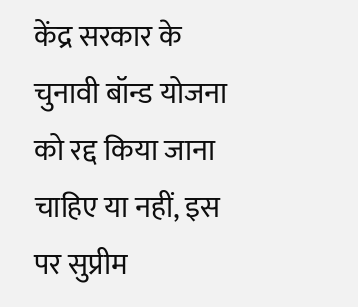केंद्र सरकार के चुनावी बॉन्ड योजना को रद्द किया जाना चाहिए या नहीं, इस पर सुप्रीम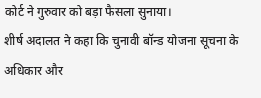कोर्ट ने गुरुवार को बड़ा फैसला सुनाया।
शीर्ष अदालत ने कहा कि चुनावी बॉन्ड योजना सूचना के अधिकार और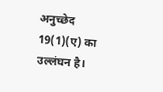अनुच्छेद 19(1)(ए) का उल्लंघन है।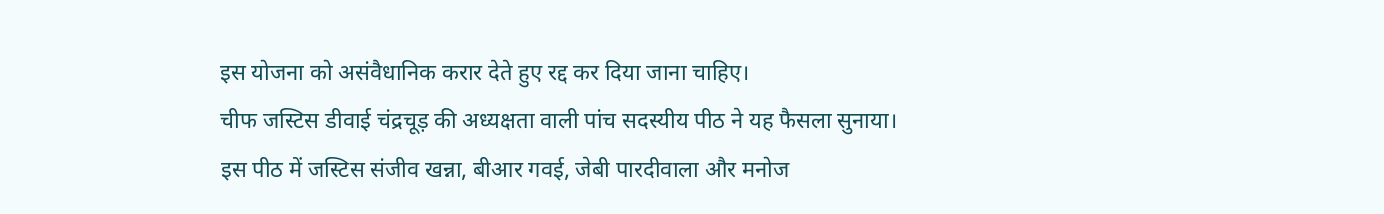इस योजना को असंवैधानिक करार देते हुए रद्द कर दिया जाना चाहिए।
चीफ जस्टिस डीवाई चंद्रचूड़ की अध्यक्षता वाली पांच सदस्यीय पीठ ने यह फैसला सुनाया।
इस पीठ में जस्टिस संजीव खन्ना, बीआर गवई, जेबी पारदीवाला और मनोज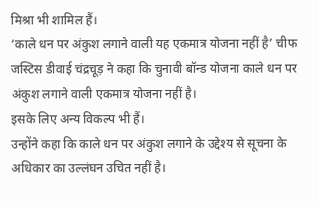मिश्रा भी शामिल हैं।
‘काले धन पर अंकुश लगाने वाली यह एकमात्र योजना नहीं है’ चीफ जस्टिस डीवाई चंद्रचूड़ ने कहा कि चुनावी बॉन्ड योजना काले धन पर अंकुश लगाने वाली एकमात्र योजना नहीं है।
इसके लिए अन्य विकल्प भी हैं।
उन्होंने कहा कि काले धन पर अंकुश लगाने के उद्देश्य से सूचना के अधिकार का उल्लंघन उचित नहीं है।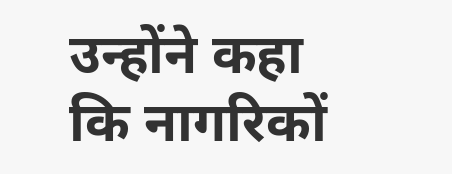उन्होंने कहा कि नागरिकों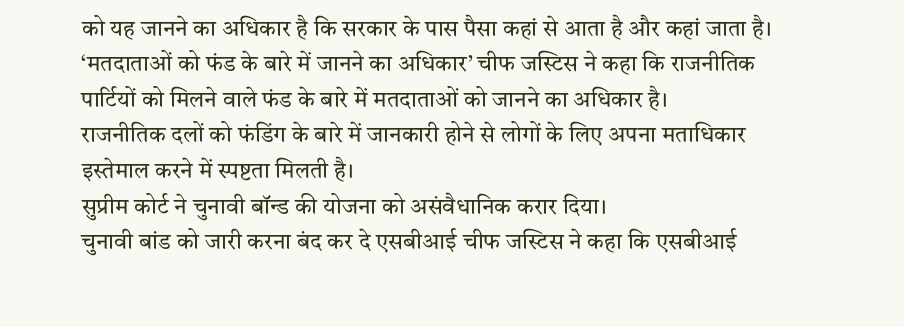को यह जानने का अधिकार है कि सरकार के पास पैसा कहां से आता है और कहां जाता है।
‘मतदाताओं को फंड के बारे में जानने का अधिकार’ चीफ जस्टिस ने कहा कि राजनीतिक पार्टियों को मिलने वाले फंड के बारे में मतदाताओं को जानने का अधिकार है।
राजनीतिक दलों को फंडिंग के बारे में जानकारी होने से लोगों के लिए अपना मताधिकार इस्तेमाल करने में स्पष्टता मिलती है।
सुप्रीम कोर्ट ने चुनावी बॉन्ड की योजना को असंवैधानिक करार दिया।
चुनावी बांड को जारी करना बंद कर दे एसबीआई चीफ जस्टिस ने कहा कि एसबीआई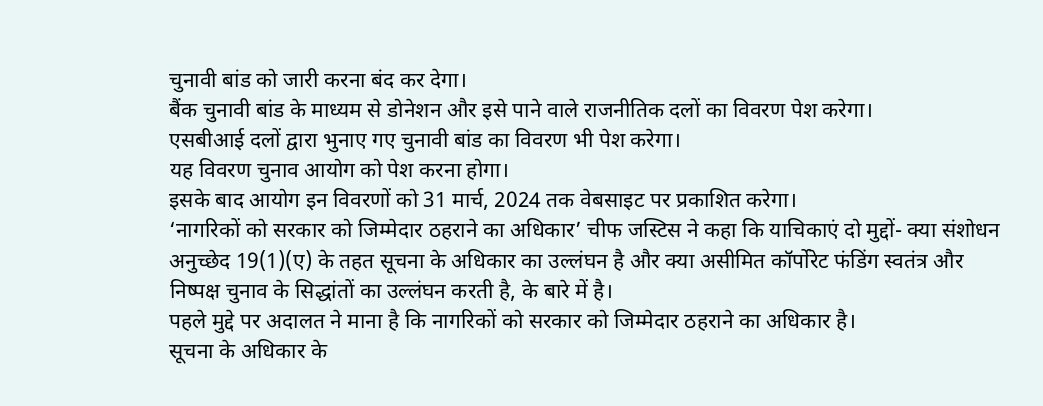चुनावी बांड को जारी करना बंद कर देगा।
बैंक चुनावी बांड के माध्यम से डोनेशन और इसे पाने वाले राजनीतिक दलों का विवरण पेश करेगा।
एसबीआई दलों द्वारा भुनाए गए चुनावी बांड का विवरण भी पेश करेगा।
यह विवरण चुनाव आयोग को पेश करना होगा।
इसके बाद आयोग इन विवरणों को 31 मार्च, 2024 तक वेबसाइट पर प्रकाशित करेगा।
‘नागरिकों को सरकार को जिम्मेदार ठहराने का अधिकार’ चीफ जस्टिस ने कहा कि याचिकाएं दो मुद्दों- क्या संशोधन अनुच्छेद 19(1)(ए) के तहत सूचना के अधिकार का उल्लंघन है और क्या असीमित कॉर्पोरेट फंडिंग स्वतंत्र और निष्पक्ष चुनाव के सिद्धांतों का उल्लंघन करती है, के बारे में है।
पहले मुद्दे पर अदालत ने माना है कि नागरिकों को सरकार को जिम्मेदार ठहराने का अधिकार है।
सूचना के अधिकार के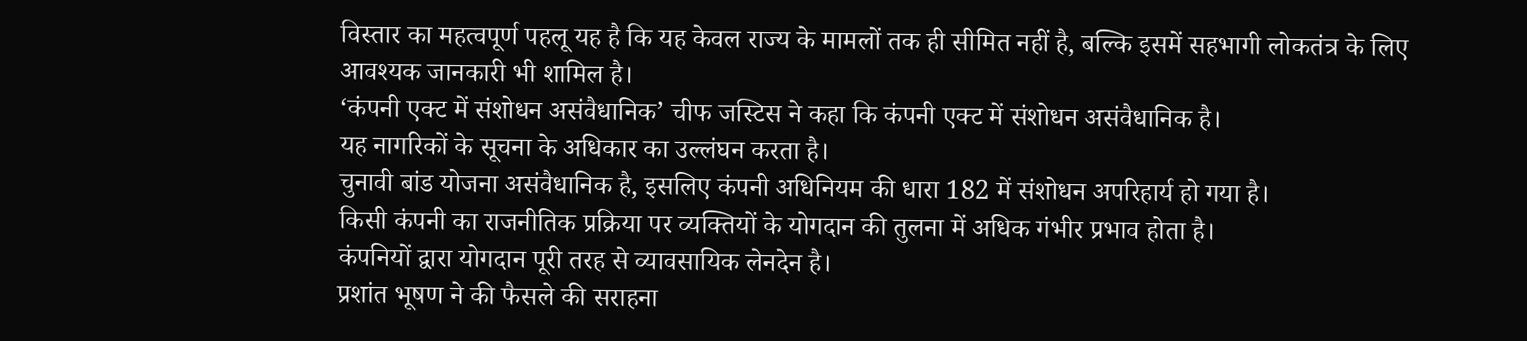विस्तार का महत्वपूर्ण पहलू यह है कि यह केवल राज्य के मामलों तक ही सीमित नहीं है, बल्कि इसमें सहभागी लोकतंत्र के लिए आवश्यक जानकारी भी शामिल है।
‘कंपनी एक्ट में संशोधन असंवैधानिक’ चीफ जस्टिस ने कहा कि कंपनी एक्ट में संशोधन असंवैधानिक है।
यह नागरिकों के सूचना के अधिकार का उल्लंघन करता है।
चुनावी बांड योजना असंवैधानिक है, इसलिए कंपनी अधिनियम की धारा 182 में संशोधन अपरिहार्य हो गया है।
किसी कंपनी का राजनीतिक प्रक्रिया पर व्यक्तियों के योगदान की तुलना में अधिक गंभीर प्रभाव होता है।
कंपनियों द्वारा योगदान पूरी तरह से व्यावसायिक लेनदेन है।
प्रशांत भूषण ने की फैसले की सराहना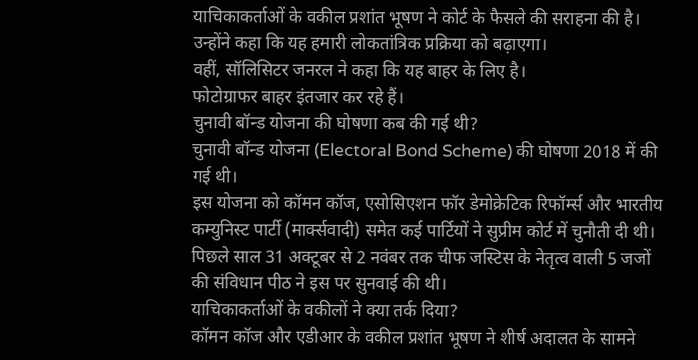याचिकाकर्ताओं के वकील प्रशांत भूषण ने कोर्ट के फैसले की सराहना की है।
उन्होंने कहा कि यह हमारी लोकतांत्रिक प्रक्रिया को बढ़ाएगा।
वहीं, सॉलिसिटर जनरल ने कहा कि यह बाहर के लिए है।
फोटोग्राफर बाहर इंतजार कर रहे हैं।
चुनावी बॉन्ड योजना की घोषणा कब की गई थी?
चुनावी बॉन्ड योजना (Electoral Bond Scheme) की घोषणा 2018 में की गई थी।
इस योजना को कॉमन कॉज, एसोसिएशन फॉर डेमोक्रेटिक रिफॉर्म्स और भारतीय कम्युनिस्ट पार्टी (मार्क्सवादी) समेत कई पार्टियों ने सुप्रीम कोर्ट में चुनौती दी थी।
पिछले साल 31 अक्टूबर से 2 नवंबर तक चीफ जस्टिस के नेतृत्व वाली 5 जजों की संविधान पीठ ने इस पर सुनवाई की थी।
याचिकाकर्ताओं के वकीलों ने क्या तर्क दिया?
कॉमन कॉज और एडीआर के वकील प्रशांत भूषण ने शीर्ष अदालत के सामने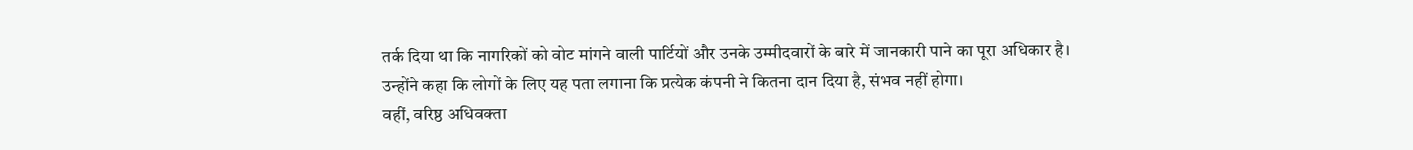तर्क दिया था कि नागरिकों को वोट मांगने वाली पार्टियों और उनके उम्मीदवारों के बारे में जानकारी पाने का पूरा अधिकार है।
उन्होंने कहा कि लोगों के लिए यह पता लगाना कि प्रत्येक कंपनी ने कितना दान दिया है, संभव नहीं होगा।
वहीं, वरिष्ठ अधिवक्ता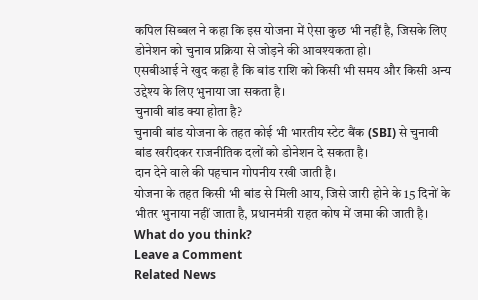कपिल सिब्बल ने कहा कि इस योजना में ऐसा कुछ भी नहीं है, जिसके लिए डोनेशन को चुनाव प्रक्रिया से जोड़ने की आवश्यकता हो।
एसबीआई ने खुद कहा है कि बांड राशि को किसी भी समय और किसी अन्य उद्देश्य के लिए भुनाया जा सकता है।
चुनावी बांड क्या होता है?
चुनावी बांड योजना के तहत कोई भी भारतीय स्टेट बैंक (SBI) से चुनावी बांड खरीदकर राजनीतिक दलों को डोनेशन दे सकता है।
दान देने वाले की पहचान गोपनीय रखी जाती है।
योजना के तहत किसी भी बांड से मिली आय, जिसे जारी होने के 15 दिनों के भीतर भुनाया नहीं जाता है, प्रधानमंत्री राहत कोष में जमा की जाती है।
What do you think?
Leave a Comment
Related News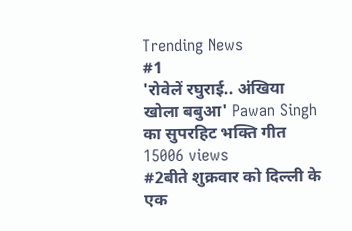Trending News
#1
'रोवेलें रघुराई.. अंखिया खोला बबुआ' Pawan Singh का सुपरहिट भक्ति गीत
15006 views
#2बीते शुक्रवार को दिल्ली के एक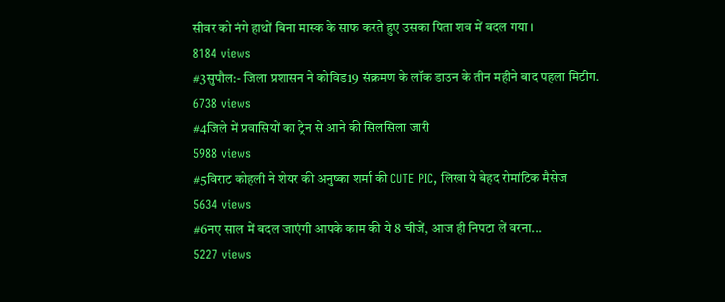सीवर को नंगे हाथों बिना मास्क के साफ करते हुए उसका पिता शव में बदल गया ।
8184 views
#3सुपौल:- जिला प्रशासन ने कोविड19 संक्रमण के लॉक डाउन के तीन महीने बाद पहला मिटीग.
6738 views
#4जिले में प्रवासियों का ट्रेन से आने की सिलसिला जारी
5988 views
#5विराट कोहली ने शेयर की अनुष्का शर्मा की CUTE PIC, लिखा ये बेहद रोमांटिक मैसेज
5634 views
#6नए साल में बदल जाएंगी आपके काम की ये 8 चीजें, आज ही निपटा लें वरना...
5227 views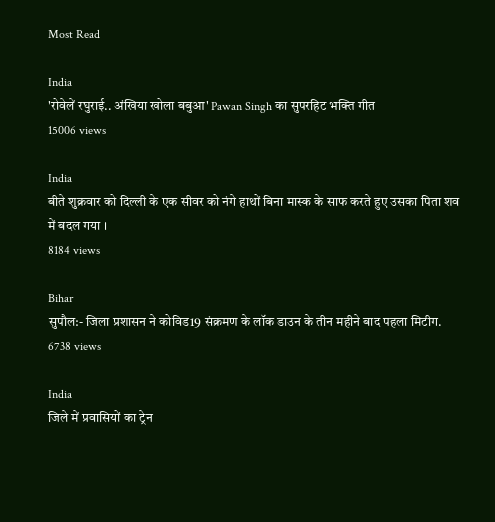Most Read

India
'रोवेलें रघुराई.. अंखिया खोला बबुआ' Pawan Singh का सुपरहिट भक्ति गीत
15006 views

India
बीते शुक्रवार को दिल्ली के एक सीवर को नंगे हाथों बिना मास्क के साफ करते हुए उसका पिता शव में बदल गया ।
8184 views

Bihar
सुपौल:- जिला प्रशासन ने कोविड19 संक्रमण के लॉक डाउन के तीन महीने बाद पहला मिटीग.
6738 views

India
जिले में प्रवासियों का ट्रेन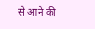से आने की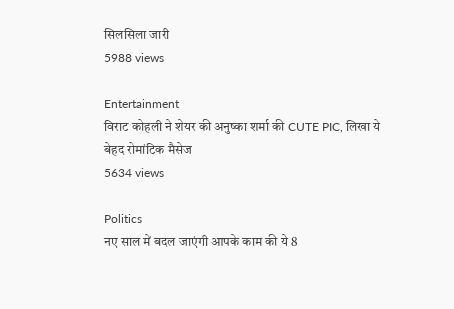सिलसिला जारी
5988 views

Entertainment
विराट कोहली ने शेयर की अनुष्का शर्मा की CUTE PIC, लिखा ये बेहद रोमांटिक मैसेज
5634 views

Politics
नए साल में बदल जाएंगी आपके काम की ये 8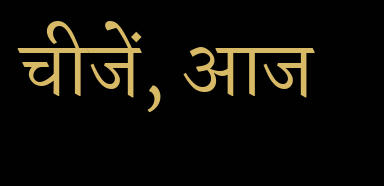चीजें, आज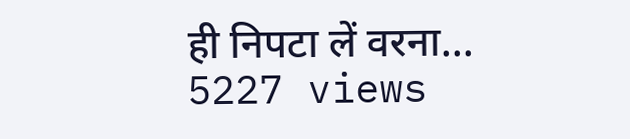ही निपटा लें वरना...
5227 views